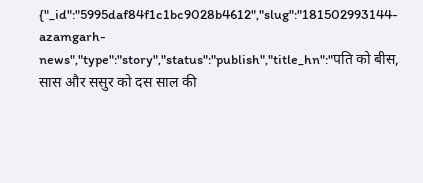{"_id":"5995daf84f1c1bc9028b4612","slug":"181502993144-azamgarh-news","type":"story","status":"publish","title_hn":"पति को बीस, सास और ससुर को दस साल की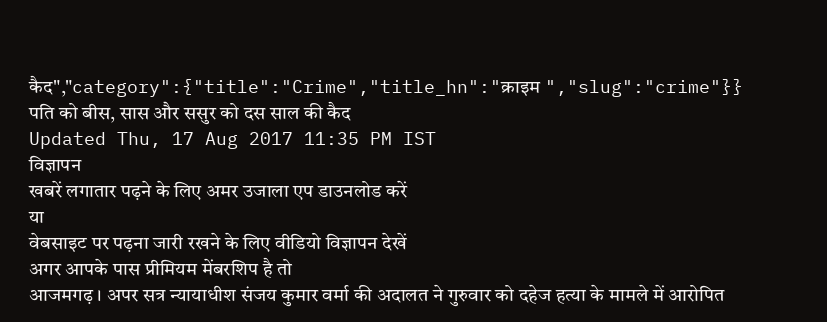कैद","category":{"title":"Crime","title_hn":"क्राइम ","slug":"crime"}}
पति को बीस, सास और ससुर को दस साल की कैद
Updated Thu, 17 Aug 2017 11:35 PM IST
विज्ञापन
खबरें लगातार पढ़ने के लिए अमर उजाला एप डाउनलोड करें
या
वेबसाइट पर पढ़ना जारी रखने के लिए वीडियो विज्ञापन देखें
अगर आपके पास प्रीमियम मेंबरशिप है तो
आजमगढ़ । अपर सत्र न्यायाधीश संजय कुमार वर्मा की अदालत ने गुरुवार को दहेज हत्या के मामले में आरोपित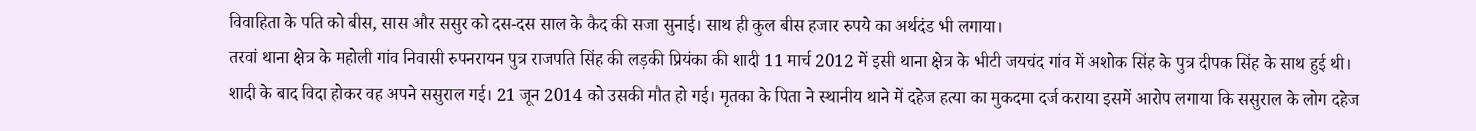विवाहिता के पति को बीस, सास और ससुर को दस-दस साल के कैद की सजा सुनाई। साथ ही कुल बीस हजार रुपये का अर्थदंड भी लगाया।
तरवां थाना क्षेत्र के महोली गांव निवासी रुपनरायन पुत्र राजपति सिंह की लड़की प्रियंका की शादी 11 मार्च 2012 में इसी थाना क्षेत्र के भीटी जयचंद गांव में अशोक सिंह के पुत्र दीपक सिंह के साथ हुई थी। शादी के बाद विदा होकर वह अपने ससुराल गई। 21 जून 2014 को उसकी मौत हो गई। मृतका के पिता ने स्थानीय थाने में दहेज हत्या का मुकदमा दर्ज कराया इसमें आरोप लगाया कि ससुराल के लोग दहेज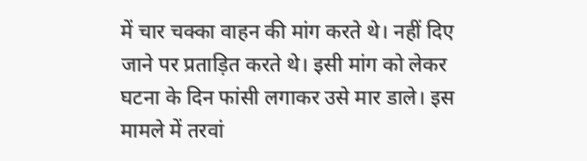में चार चक्का वाहन की मांग करते थे। नहीं दिए जाने पर प्रताड़ित करते थे। इसी मांग को लेकर घटना के दिन फांसी लगाकर उसे मार डाले। इस मामले में तरवां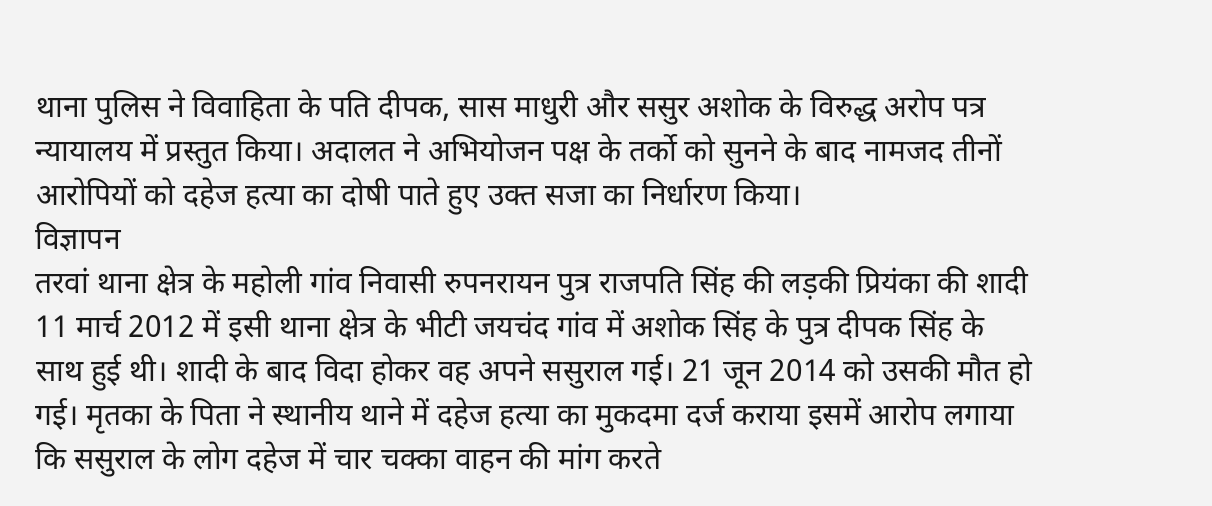थाना पुलिस ने विवाहिता के पति दीपक, सास माधुरी और ससुर अशोक के विरुद्ध अरोप पत्र न्यायालय में प्रस्तुत किया। अदालत ने अभियोजन पक्ष के तर्को को सुनने के बाद नामजद तीनों आरोपियों को दहेज हत्या का दोषी पाते हुए उक्त सजा का निर्धारण किया।
विज्ञापन
तरवां थाना क्षेत्र के महोली गांव निवासी रुपनरायन पुत्र राजपति सिंह की लड़की प्रियंका की शादी 11 मार्च 2012 में इसी थाना क्षेत्र के भीटी जयचंद गांव में अशोक सिंह के पुत्र दीपक सिंह के साथ हुई थी। शादी के बाद विदा होकर वह अपने ससुराल गई। 21 जून 2014 को उसकी मौत हो गई। मृतका के पिता ने स्थानीय थाने में दहेज हत्या का मुकदमा दर्ज कराया इसमें आरोप लगाया कि ससुराल के लोग दहेज में चार चक्का वाहन की मांग करते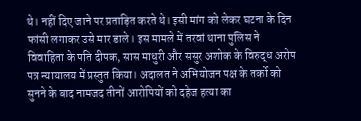थे। नहीं दिए जाने पर प्रताड़ित करते थे। इसी मांग को लेकर घटना के दिन फांसी लगाकर उसे मार डाले। इस मामले में तरवां थाना पुलिस ने विवाहिता के पति दीपक, सास माधुरी और ससुर अशोक के विरुद्ध अरोप पत्र न्यायालय में प्रस्तुत किया। अदालत ने अभियोजन पक्ष के तर्को को सुनने के बाद नामजद तीनों आरोपियों को दहेज हत्या का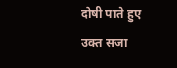दोषी पाते हुए उक्त सजा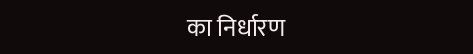का निर्धारण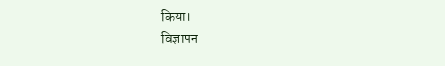किया।
विज्ञापन